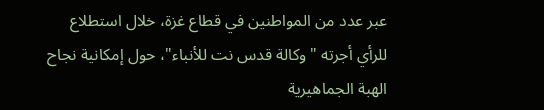عبر عدد من المواطنين في قطاع غزة، خلال استطلاع للرأي أجرته "وكالة قدس نت للأنباء"، حول إمكانية نجاح الهبة الجماهيرية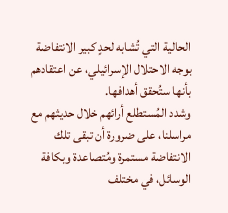الحالية التي تُشابه لحدٍ كبير الانتفاضة بوجه الاحتلال الإسرائيلي، عن اعتقادهم بأنها ستُحقق أهدافها.
وشدد المُستطلع أرائهم خلال حديثهم مع مراسلنا، على ضرورة أن تبقى تلك الانتفاضة مستمرة ومُتصاعدة وبكافة الوسائل، في مختلف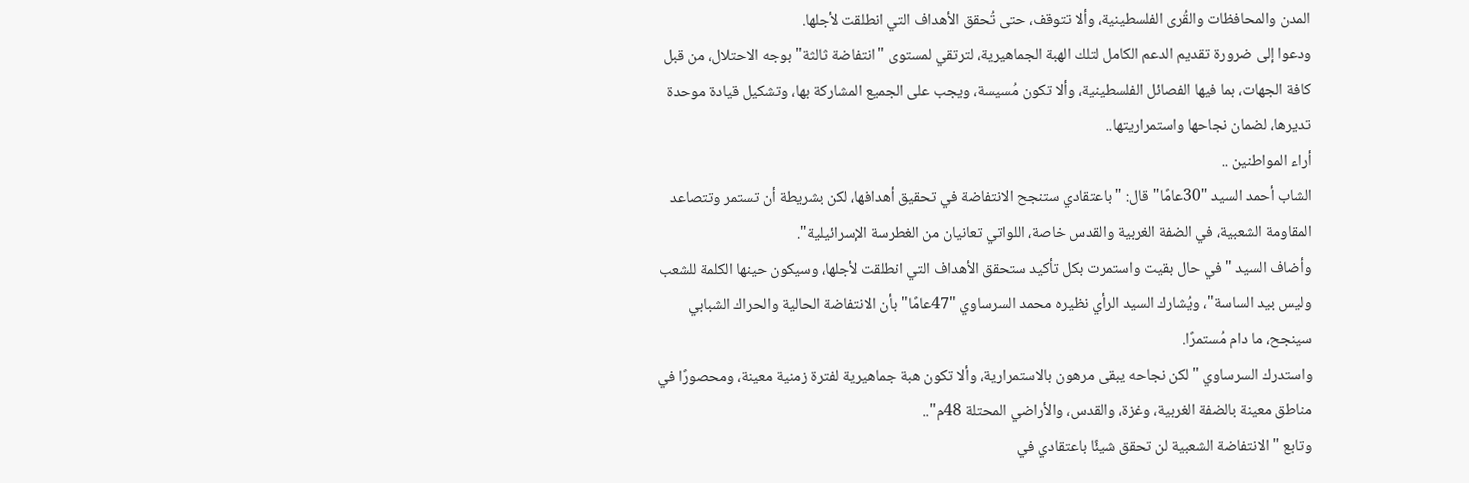المدن والمحافظات والقُرى الفلسطينية، وألا تتوقف، حتى تُحقق الأهداف التي انطلقت لأجلها.
ودعوا إلى ضرورة تقديم الدعم الكامل لتلك الهبة الجماهيرية، لترتقي لمستوى "انتفاضة ثالثة" بوجه الاحتلال، من قبل كافة الجهات، بما فيها الفصائل الفلسطينية، وألا تكون مُسيسة، ويجب على الجميع المشاركة بها، وتشكيل قيادة موحدة تديرها، لضمان نجاحها واستمراريتها..
أراء المواطنين ..
الشاب أحمد السيد "30عامًا" قال: "باعتقادي ستنجح الانتفاضة في تحقيق أهدافها، لكن بشريطة أن تستمر وتتصاعد المقاومة الشعبية، في الضفة الغربية والقدس خاصة، اللواتي تعانيان من الغطرسة الإسرائيلية".
وأضاف السيد "في حال بقيت واستمرت بكل تأكيد ستحقق الأهداف التي انطلقت لأجلها، وسيكون حينها الكلمة للشعب وليس بيد الساسة"، ويُشارك السيد الرأي نظيره محمد السرساوي "47عامًا" بأن الانتفاضة الحالية والحراك الشبابي سينجح، ما دام مُستمرًا.
واستدرك السرساوي "لكن نجاحه يبقى مرهون بالاستمرارية، وألا تكون هبة جماهيرية لفترة زمنية معينة، ومحصورًا في مناطق معينة بالضفة الغربية، وغزة، والقدس، والأراضي المحتلة 48م"..
وتابع "الانتفاضة الشعبية لن تحقق شيئًا باعتقادي في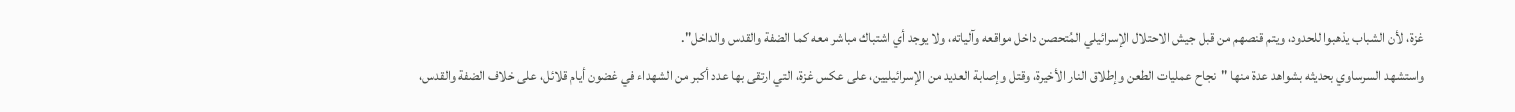غزة، لأن الشباب يذهبوا للحدود، ويتم قنصهم من قبل جيش الاحتلال الإسرائيلي المُتحصن داخل مواقعه وآلياته، ولا يوجد أي اشتباك مباشر معه كما الضفة والقدس والداخل".
واستشهد السرساوي بحديثه بشواهد عدة منها "نجاح عمليات الطعن وإطلاق النار الأخيرة، وقتل وإصابة العديد من الإسرائيليين، على عكس غزة، التي ارتقى بها عدد أكبر من الشهداء في غضون أيام قلائل، على خلاف الضفة والقدس،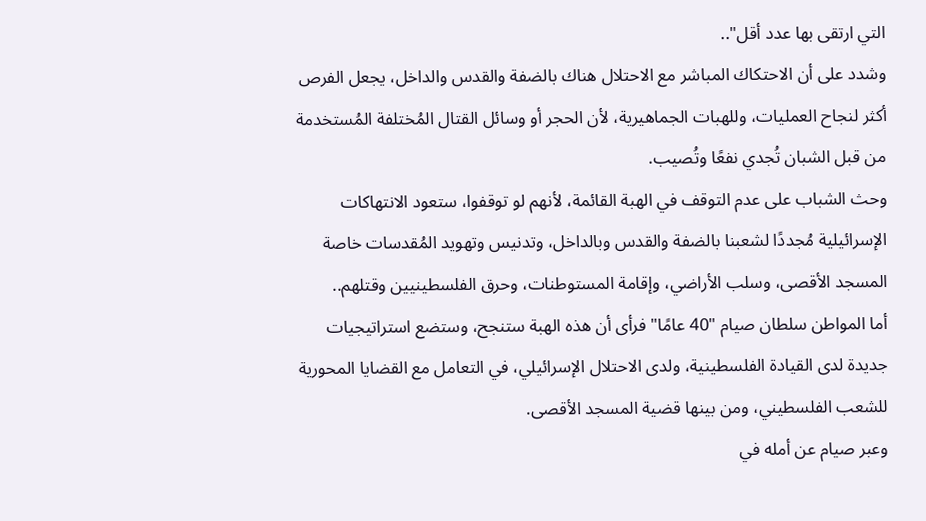التي ارتقى بها عدد أقل"..
وشدد على أن الاحتكاك المباشر مع الاحتلال هناك بالضفة والقدس والداخل، يجعل الفرص أكثر لنجاح العمليات، وللهبات الجماهيرية، لأن الحجر أو وسائل القتال المُختلفة المُستخدمة من قبل الشبان تُجدي نفعًا وتُصيب.
وحث الشباب على عدم التوقف في الهبة القائمة، لأنهم لو توقفوا، ستعود الانتهاكات الإسرائيلية مُجددًا لشعبنا بالضفة والقدس وبالداخل، وتدنيس وتهويد المُقدسات خاصة المسجد الأقصى، وسلب الأراضي، وإقامة المستوطنات، وحرق الفلسطينيين وقتلهم..
أما المواطن سلطان صيام "40 عامًا" فرأى أن هذه الهبة ستنجح، وستضع استراتيجيات جديدة لدى القيادة الفلسطينية، ولدى الاحتلال الإسرائيلي، في التعامل مع القضايا المحورية للشعب الفلسطيني، ومن بينها قضية المسجد الأقصى.
وعبر صيام عن أمله في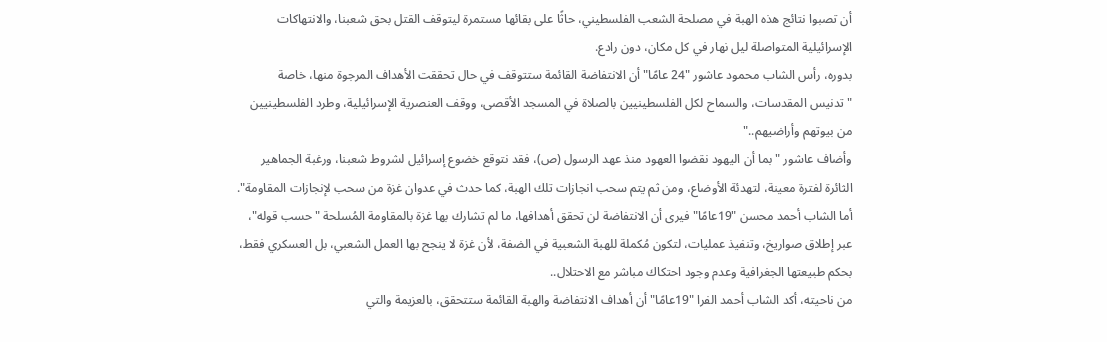أن تصبوا نتائج هذه الهبة في مصلحة الشعب الفلسطيني، حاثًا على بقائها مستمرة ليتوقف القتل بحق شعبنا، والانتهاكات الإسرائيلية المتواصلة ليل نهار في كل مكان، دون رادع.
بدوره، رأس الشاب محمود عاشور "24 عامًا" أن الانتفاضة القائمة ستتوقف في حال تحققت الأهداف المرجوة منها، خاصة "تدنيس المقدسات، والسماح لكل الفلسطينيين بالصلاة في المسجد الأقصى، ووقف العنصرية الإسرائيلية، وطرد الفلسطينيين من بيوتهم وأراضيهم.."
وأضاف عاشور "بما أن اليهود نقضوا العهود منذ عهد الرسول (ص)، فقد نتوقع خضوع إسرائيل لشروط شعبنا، ورغبة الجماهير الثائرة لفترة معينة، لتهدئة الأوضاع، ومن ثم يتم سحب انجازات تلك الهبة، كما حدث في عدوان غزة من سحب لإنجازات المقاومة".
أما الشاب أحمد محسن "19عامًا" فيرى أن الانتفاضة لن تحقق أهدافها، ما لم تشارك بها غزة بالمقاومة المُسلحة "حسب قوله"، عبر إطلاق صواريخ، وتنفيذ عمليات، لتكون مُكملة للهبة الشعبية في الضفة، لأن غزة لا ينجح بها العمل الشعبي، بل العسكري فقط، بحكم طبيعتها الجغرافية وعدم وجود احتكاك مباشر مع الاحتلال..
من ناحيته، أكد الشاب أحمد الفرا "19عامًا" أن أهداف الانتفاضة والهبة القائمة ستتحقق، بالعزيمة والتي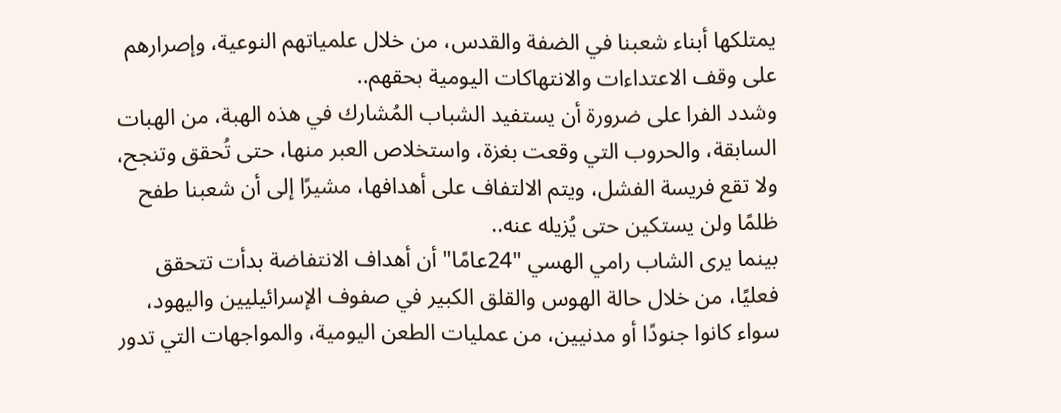يمتلكها أبناء شعبنا في الضفة والقدس، من خلال علمياتهم النوعية، وإصرارهم على وقف الاعتداءات والانتهاكات اليومية بحقهم..
وشدد الفرا على ضرورة أن يستفيد الشباب المُشارك في هذه الهبة، من الهبات السابقة، والحروب التي وقعت بغزة، واستخلاص العبر منها، حتى تُحقق وتنجح، ولا تقع فريسة الفشل، ويتم الالتفاف على أهدافها، مشيرًا إلى أن شعبنا طفح ظلمًا ولن يستكين حتى يُزيله عنه..
بينما يرى الشاب رامي الهسي "24عامًا" أن أهداف الانتفاضة بدأت تتحقق فعليًا، من خلال حالة الهوس والقلق الكبير في صفوف الإسرائيليين واليهود، سواء كانوا جنودًا أو مدنيين، من عمليات الطعن اليومية، والمواجهات التي تدور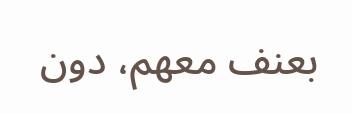بعنف معهم، دون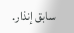سابق إنذار.